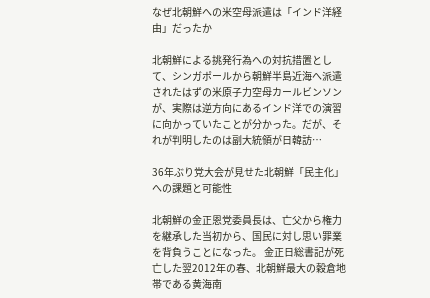なぜ北朝鮮への米空母派遣は「インド洋経由」だったか

北朝鮮による挑発行為への対抗措置として、シンガポールから朝鮮半島近海へ派遣されたはずの米原子力空母カールビンソンが、実際は逆方向にあるインド洋での演習に向かっていたことが分かった。だが、それが判明したのは副大統領が日韓訪…

36年ぶり党大会が見せた北朝鮮「民主化」への課題と可能性

北朝鮮の金正恩党委員長は、亡父から権力を継承した当初から、国民に対し思い罪業を背負うことになった。 金正日総書記が死亡した翌2012年の春、北朝鮮最大の穀倉地帯である黄海南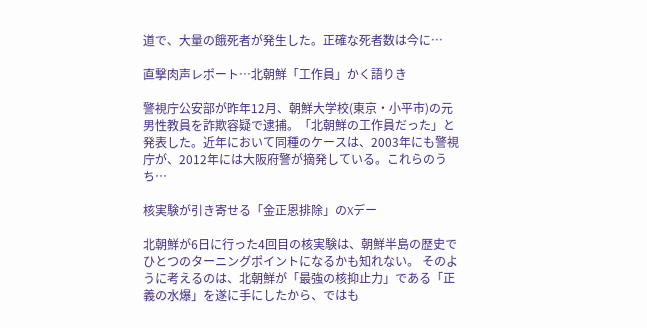道で、大量の餓死者が発生した。正確な死者数は今に…

直撃肉声レポート…北朝鮮「工作員」かく語りき

警視庁公安部が昨年12月、朝鮮大学校(東京・小平市)の元男性教員を詐欺容疑で逮捕。「北朝鮮の工作員だった」と発表した。近年において同種のケースは、2003年にも警視庁が、2012年には大阪府警が摘発している。これらのうち…

核実験が引き寄せる「金正恩排除」のXデー

北朝鮮が6日に行った4回目の核実験は、朝鮮半島の歴史でひとつのターニングポイントになるかも知れない。 そのように考えるのは、北朝鮮が「最強の核抑止力」である「正義の水爆」を遂に手にしたから、ではも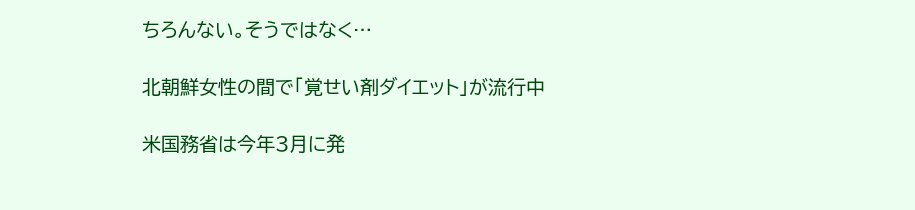ちろんない。そうではなく…

北朝鮮女性の間で「覚せい剤ダイエット」が流行中

米国務省は今年3月に発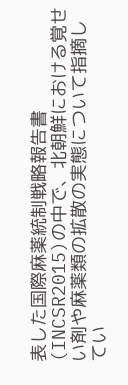表した国際麻薬統制戦略報告書(INCSR2015)の中で、北朝鮮における覚せい剤や麻薬類の拡散の実態について指摘してい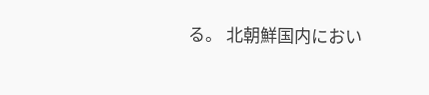る。 北朝鮮国内におい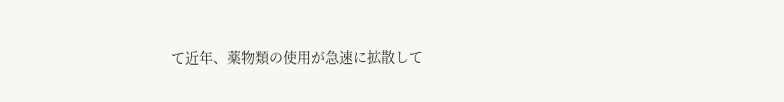て近年、薬物類の使用が急速に拡散して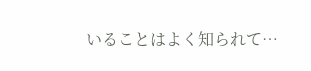いることはよく知られて…